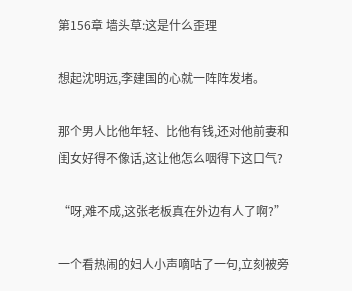第156章 墙头草:这是什么歪理

想起沈明远,李建国的心就一阵阵发堵。

那个男人比他年轻、比他有钱,还对他前妻和闺女好得不像话,这让他怎么咽得下这口气?

“呀,难不成,这张老板真在外边有人了啊?”

一个看热闹的妇人小声嘀咕了一句,立刻被旁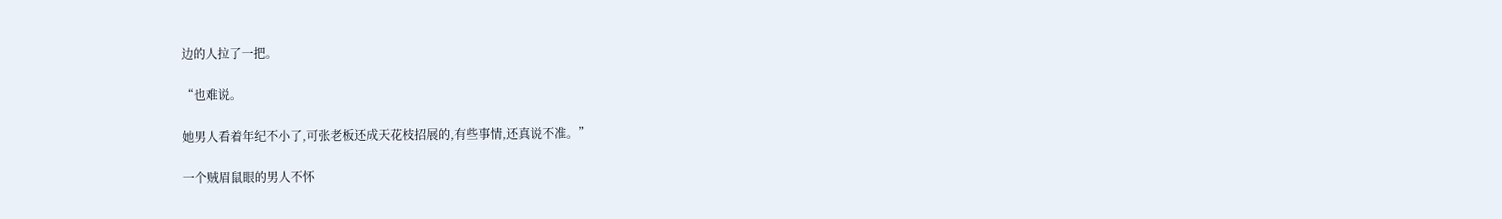边的人拉了一把。

“也难说。

她男人看着年纪不小了,可张老板还成天花枝招展的,有些事情,还真说不准。”

一个贼眉鼠眼的男人不怀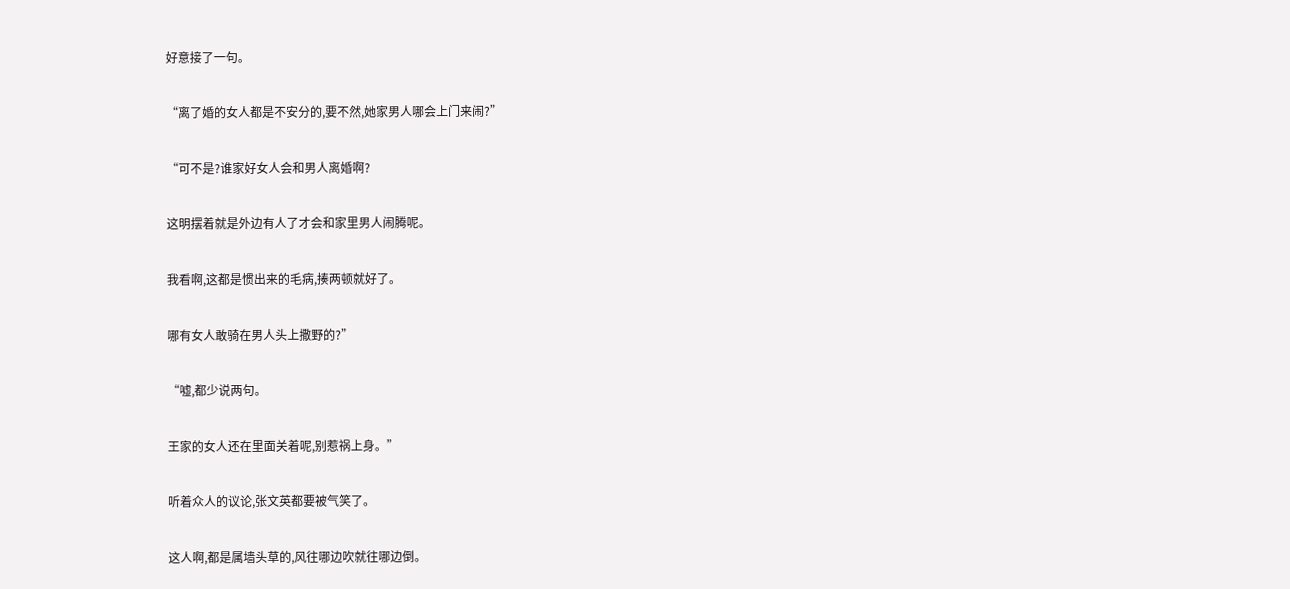好意接了一句。

“离了婚的女人都是不安分的,要不然,她家男人哪会上门来闹?”

“可不是?谁家好女人会和男人离婚啊?

这明摆着就是外边有人了才会和家里男人闹腾呢。

我看啊,这都是惯出来的毛病,揍两顿就好了。

哪有女人敢骑在男人头上撒野的?”

“嘘,都少说两句。

王家的女人还在里面关着呢,别惹祸上身。”

听着众人的议论,张文英都要被气笑了。

这人啊,都是属墙头草的,风往哪边吹就往哪边倒。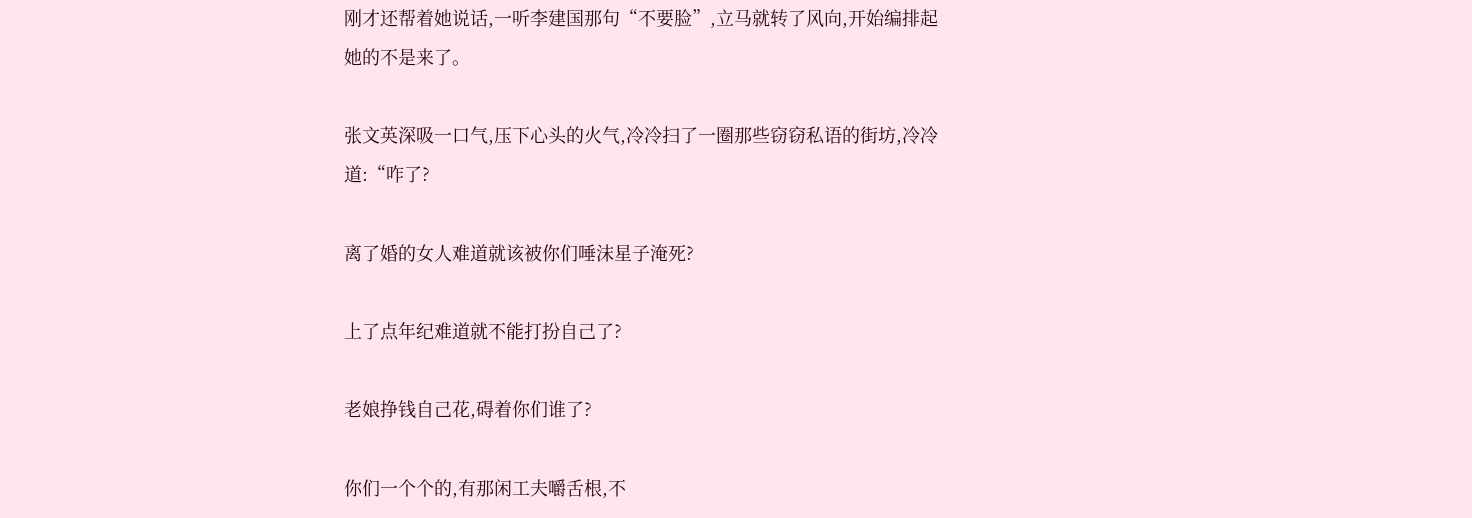刚才还帮着她说话,一听李建国那句“不要脸”,立马就转了风向,开始编排起她的不是来了。

张文英深吸一口气,压下心头的火气,冷冷扫了一圈那些窃窃私语的街坊,冷冷道:“咋了?

离了婚的女人难道就该被你们唾沫星子淹死?

上了点年纪难道就不能打扮自己了?

老娘挣钱自己花,碍着你们谁了?

你们一个个的,有那闲工夫嚼舌根,不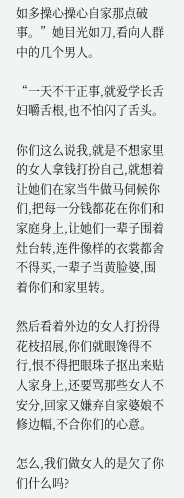如多操心操心自家那点破事。”她目光如刀,看向人群中的几个男人。

“一天不干正事,就爱学长舌妇嚼舌根,也不怕闪了舌头。

你们这么说我,就是不想家里的女人拿钱打扮自己,就想着让她们在家当牛做马伺候你们,把每一分钱都花在你们和家庭身上,让她们一辈子围着灶台转,连件像样的衣裳都舍不得买,一辈子当黄脸婆,围着你们和家里转。

然后看着外边的女人打扮得花枝招展,你们就眼馋得不行,恨不得把眼珠子抠出来贴人家身上,还要骂那些女人不安分,回家又嫌弃自家婆娘不修边幅,不合你们的心意。

怎么,我们做女人的是欠了你们什么吗?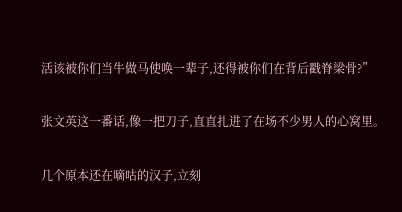活该被你们当牛做马使唤一辈子,还得被你们在背后戳脊梁骨?”

张文英这一番话,像一把刀子,直直扎进了在场不少男人的心窝里。

几个原本还在嘀咕的汉子,立刻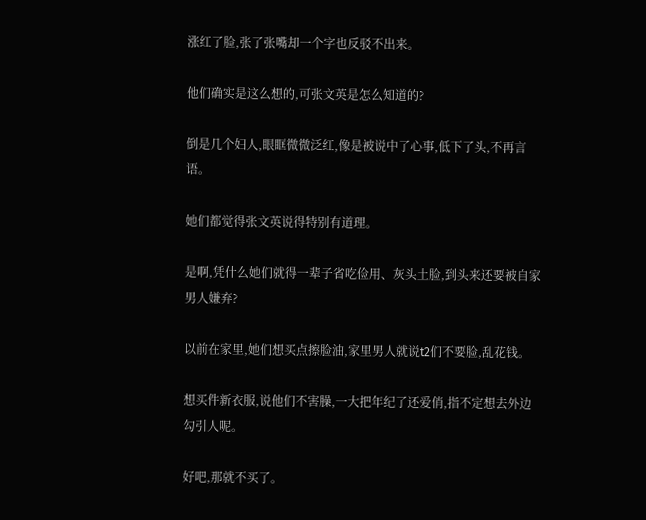涨红了脸,张了张嘴却一个字也反驳不出来。

他们确实是这么想的,可张文英是怎么知道的?

倒是几个妇人,眼眶微微泛红,像是被说中了心事,低下了头,不再言语。

她们都觉得张文英说得特别有道理。

是啊,凭什么她们就得一辈子省吃俭用、灰头土脸,到头来还要被自家男人嫌弃?

以前在家里,她们想买点擦脸油,家里男人就说t2们不要脸,乱花钱。

想买件新衣服,说他们不害臊,一大把年纪了还爱俏,指不定想去外边勾引人呢。

好吧,那就不买了。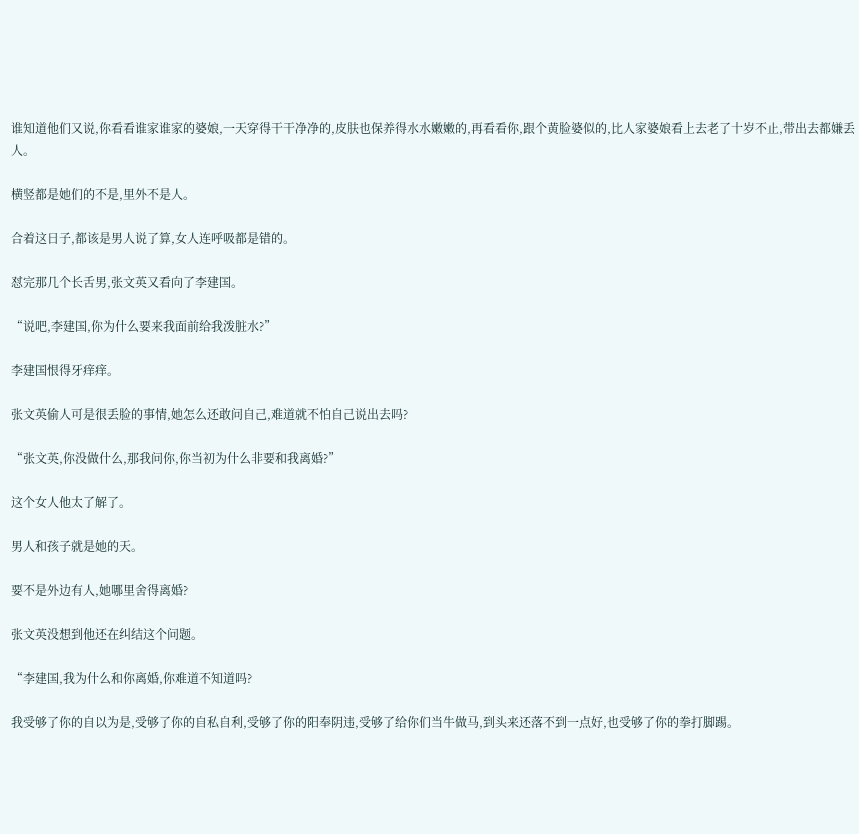谁知道他们又说,你看看谁家谁家的婆娘,一天穿得干干净净的,皮肤也保养得水水嫩嫩的,再看看你,跟个黄脸婆似的,比人家婆娘看上去老了十岁不止,带出去都嫌丢人。

横竖都是她们的不是,里外不是人。

合着这日子,都该是男人说了算,女人连呼吸都是错的。

怼完那几个长舌男,张文英又看向了李建国。

“说吧,李建国,你为什么要来我面前给我泼脏水?”

李建国恨得牙痒痒。

张文英偷人可是很丢脸的事情,她怎么还敢问自己,难道就不怕自己说出去吗?

“张文英,你没做什么,那我问你,你当初为什么非要和我离婚?”

这个女人他太了解了。

男人和孩子就是她的天。

要不是外边有人,她哪里舍得离婚?

张文英没想到他还在纠结这个问题。

“李建国,我为什么和你离婚,你难道不知道吗?

我受够了你的自以为是,受够了你的自私自利,受够了你的阳奉阴违,受够了给你们当牛做马,到头来还落不到一点好,也受够了你的拳打脚踢。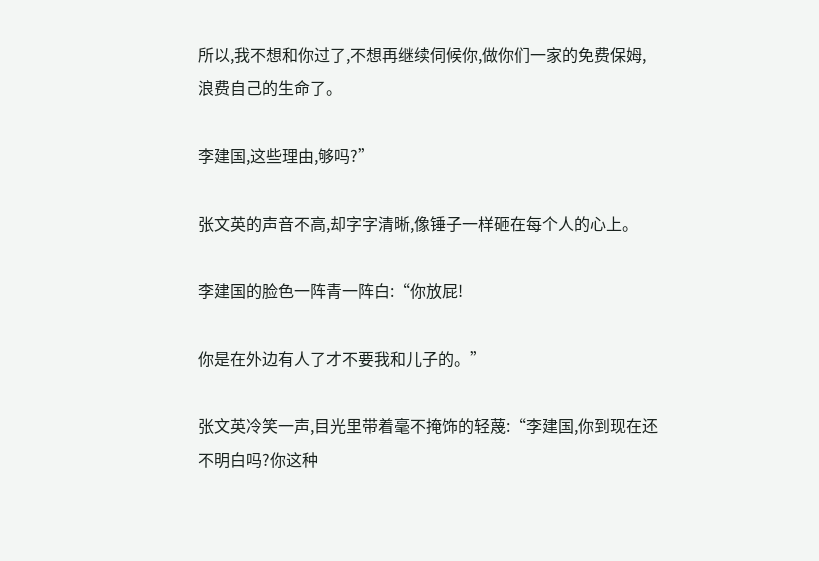所以,我不想和你过了,不想再继续伺候你,做你们一家的免费保姆,浪费自己的生命了。

李建国,这些理由,够吗?”

张文英的声音不高,却字字清晰,像锤子一样砸在每个人的心上。

李建国的脸色一阵青一阵白:“你放屁!

你是在外边有人了才不要我和儿子的。”

张文英冷笑一声,目光里带着毫不掩饰的轻蔑:“李建国,你到现在还不明白吗?你这种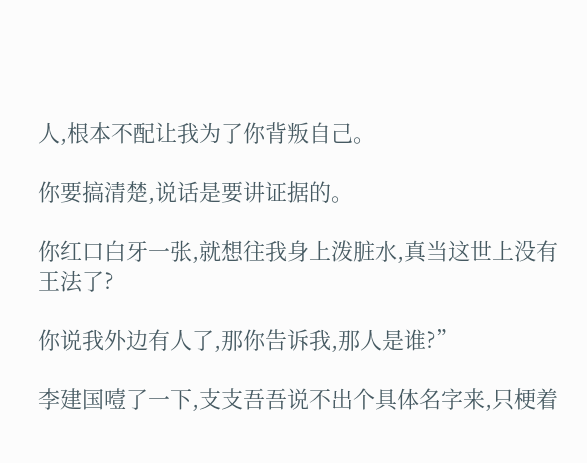人,根本不配让我为了你背叛自己。

你要搞清楚,说话是要讲证据的。

你红口白牙一张,就想往我身上泼脏水,真当这世上没有王法了?

你说我外边有人了,那你告诉我,那人是谁?”

李建国噎了一下,支支吾吾说不出个具体名字来,只梗着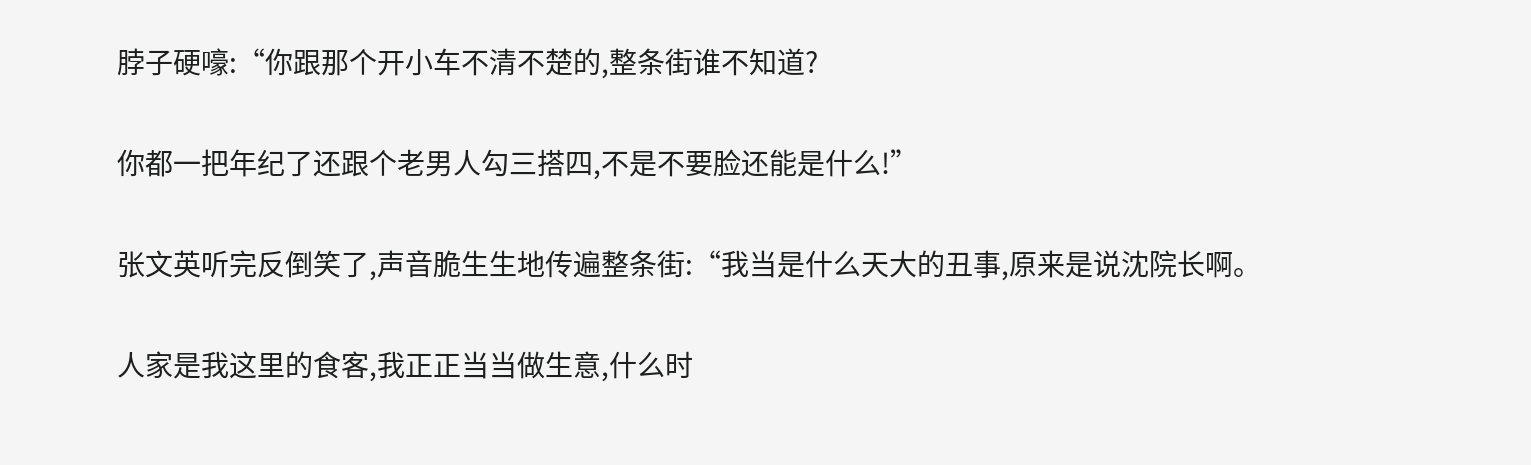脖子硬嚎:“你跟那个开小车不清不楚的,整条街谁不知道?

你都一把年纪了还跟个老男人勾三搭四,不是不要脸还能是什么!”

张文英听完反倒笑了,声音脆生生地传遍整条街:“我当是什么天大的丑事,原来是说沈院长啊。

人家是我这里的食客,我正正当当做生意,什么时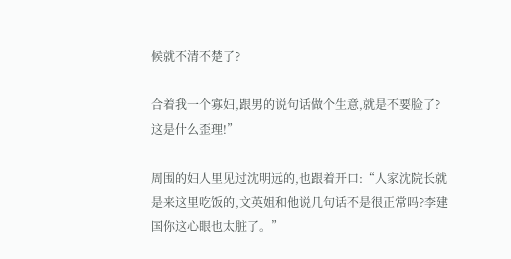候就不清不楚了?

合着我一个寡妇,跟男的说句话做个生意,就是不要脸了?这是什么歪理!”

周围的妇人里见过沈明远的,也跟着开口:“人家沈院长就是来这里吃饭的,文英姐和他说几句话不是很正常吗?李建国你这心眼也太脏了。”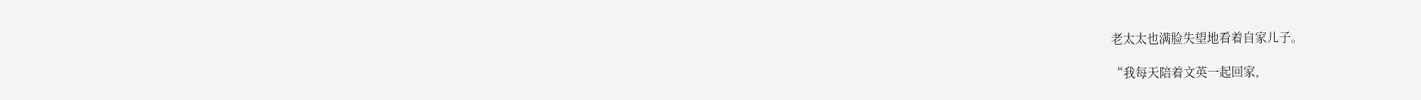老太太也满脸失望地看着自家儿子。

“我每天陪着文英一起回家,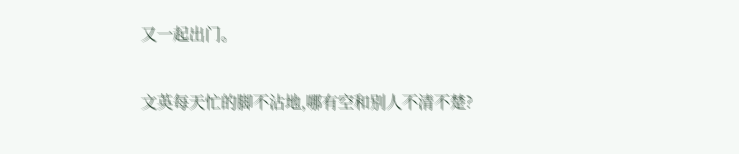又一起出门。

文英每天忙的脚不沾地,哪有空和别人不清不楚?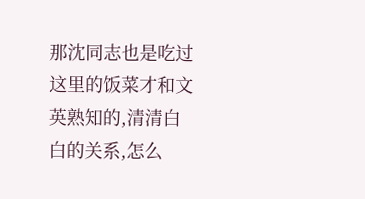那沈同志也是吃过这里的饭菜才和文英熟知的,清清白白的关系,怎么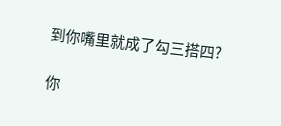到你嘴里就成了勾三搭四?

你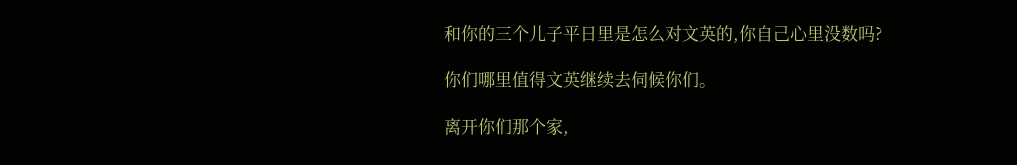和你的三个儿子平日里是怎么对文英的,你自己心里没数吗?

你们哪里值得文英继续去伺候你们。

离开你们那个家,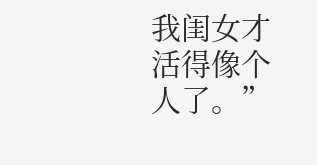我闺女才活得像个人了。”